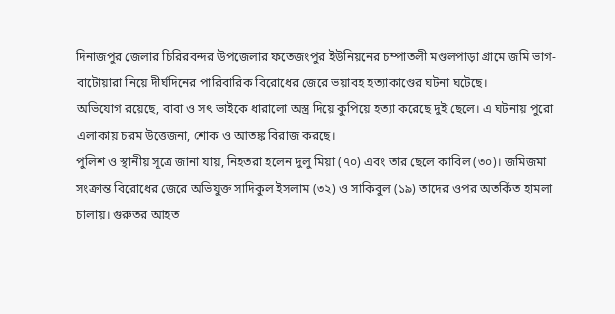দিনাজপুর জেলার চিরিরবন্দর উপজেলার ফতেজংপুর ইউনিয়নের চম্পাতলী মণ্ডলপাড়া গ্রামে জমি ভাগ-বাটোয়ারা নিয়ে দীর্ঘদিনের পারিবারিক বিরোধের জেরে ভয়াবহ হত্যাকাণ্ডের ঘটনা ঘটেছে।
অভিযোগ রয়েছে, বাবা ও সৎ ভাইকে ধারালো অস্ত্র দিয়ে কুপিয়ে হত্যা করেছে দুই ছেলে। এ ঘটনায় পুরো এলাকায় চরম উত্তেজনা, শোক ও আতঙ্ক বিরাজ করছে।
পুলিশ ও স্থানীয় সূত্রে জানা যায়, নিহতরা হলেন দুলু মিয়া (৭০) এবং তার ছেলে কাবিল (৩০)। জমিজমা সংক্রান্ত বিরোধের জেরে অভিযুক্ত সাদিকুল ইসলাম (৩২) ও সাকিবুল (১৯) তাদের ওপর অতর্কিত হামলা চালায়। গুরুতর আহত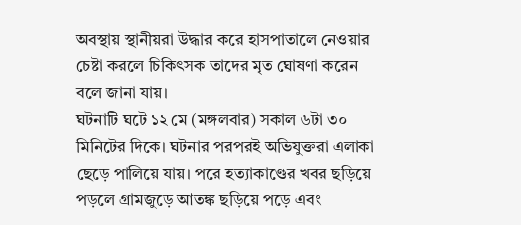অবস্থায় স্থানীয়রা উদ্ধার করে হাসপাতালে নেওয়ার চেষ্টা করলে চিকিৎসক তাদের মৃত ঘোষণা করেন বলে জানা যায়।
ঘটনাটি ঘটে ১২ মে (মঙ্গলবার) সকাল ৬টা ৩০ মিনিটের দিকে। ঘটনার পরপরই অভিযুক্তরা এলাকা ছেড়ে পালিয়ে যায়। পরে হত্যাকাণ্ডের খবর ছড়িয়ে পড়লে গ্রামজুড়ে আতঙ্ক ছড়িয়ে পড়ে এবং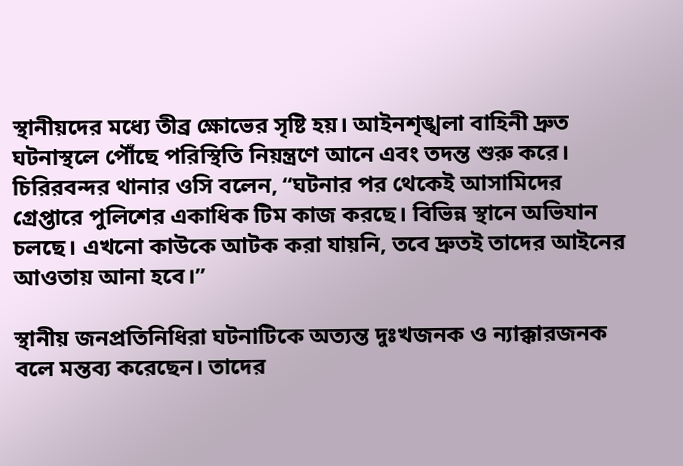স্থানীয়দের মধ্যে তীব্র ক্ষোভের সৃষ্টি হয়। আইনশৃঙ্খলা বাহিনী দ্রুত ঘটনাস্থলে পৌঁছে পরিস্থিতি নিয়ন্ত্রণে আনে এবং তদন্ত শুরু করে।
চিরিরবন্দর থানার ওসি বলেন, “ঘটনার পর থেকেই আসামিদের গ্রেপ্তারে পুলিশের একাধিক টিম কাজ করছে। বিভিন্ন স্থানে অভিযান চলছে। এখনো কাউকে আটক করা যায়নি, তবে দ্রুতই তাদের আইনের আওতায় আনা হবে।”

স্থানীয় জনপ্রতিনিধিরা ঘটনাটিকে অত্যন্ত দুঃখজনক ও ন্যাক্কারজনক বলে মন্তব্য করেছেন। তাদের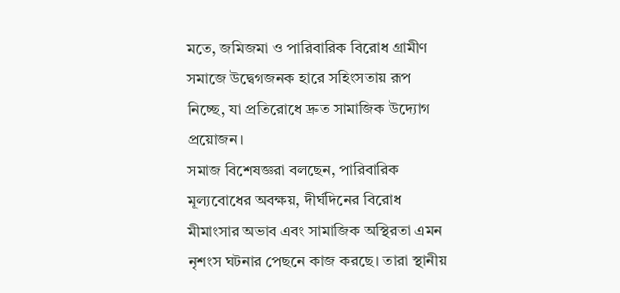মতে, জমিজমা ও পারিবারিক বিরোধ গ্রামীণ সমাজে উদ্বেগজনক হারে সহিংসতায় রূপ নিচ্ছে, যা প্রতিরোধে দ্রুত সামাজিক উদ্যোগ প্রয়োজন।
সমাজ বিশেষজ্ঞরা বলছেন, পারিবারিক মূল্যবোধের অবক্ষয়, দীর্ঘদিনের বিরোধ মীমাংসার অভাব এবং সামাজিক অস্থিরতা এমন নৃশংস ঘটনার পেছনে কাজ করছে। তারা স্থানীয়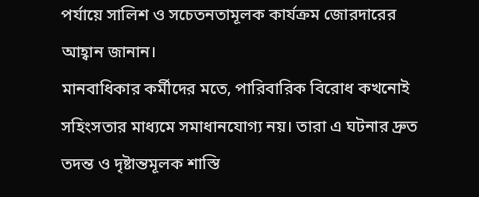পর্যায়ে সালিশ ও সচেতনতামূলক কার্যক্রম জোরদারের আহ্বান জানান।
মানবাধিকার কর্মীদের মতে, পারিবারিক বিরোধ কখনোই সহিংসতার মাধ্যমে সমাধানযোগ্য নয়। তারা এ ঘটনার দ্রুত তদন্ত ও দৃষ্টান্তমূলক শাস্তি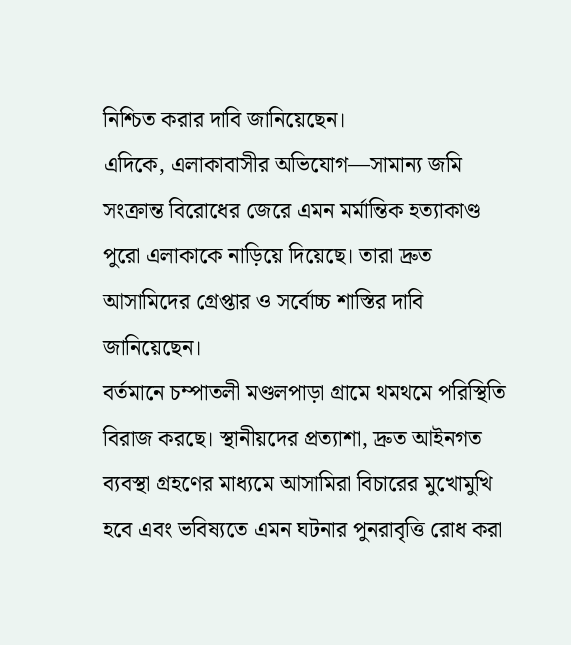নিশ্চিত করার দাবি জানিয়েছেন।
এদিকে, এলাকাবাসীর অভিযোগ—সামান্য জমি সংক্রান্ত বিরোধের জেরে এমন মর্মান্তিক হত্যাকাণ্ড পুরো এলাকাকে নাড়িয়ে দিয়েছে। তারা দ্রুত আসামিদের গ্রেপ্তার ও সর্বোচ্চ শাস্তির দাবি জানিয়েছেন।
বর্তমানে চম্পাতলী মণ্ডলপাড়া গ্রামে থমথমে পরিস্থিতি বিরাজ করছে। স্থানীয়দের প্রত্যাশা, দ্রুত আইনগত ব্যবস্থা গ্রহণের মাধ্যমে আসামিরা বিচারের মুখোমুখি হবে এবং ভবিষ্যতে এমন ঘটনার পুনরাবৃত্তি রোধ করা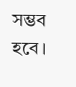সম্ভব হবে।